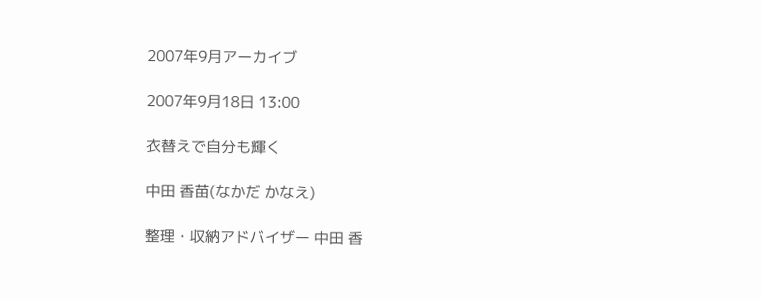2007年9月アーカイブ

2007年9月18日 13:00

衣替えで自分も輝く

中田 香苗(なかだ かなえ)

整理・収納アドバイザー 中田 香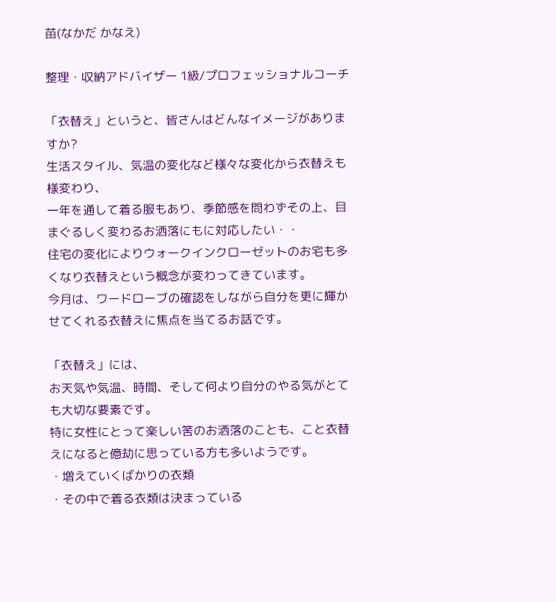苗(なかだ かなえ)

整理・収納アドバイザー 1級/プロフェッショナルコーチ

「衣替え」というと、皆さんはどんなイメージがありますか?
生活スタイル、気温の変化など様々な変化から衣替えも様変わり、
一年を通して着る服もあり、季節感を問わずその上、目まぐるしく変わるお洒落にもに対応したい・・
住宅の変化によりウォークインクローゼットのお宅も多くなり衣替えという概念が変わってきています。
今月は、ワードローブの確認をしながら自分を更に輝かせてくれる衣替えに焦点を当てるお話です。

「衣替え」には、
お天気や気温、時間、そして何より自分のやる気がとても大切な要素です。
特に女性にとって楽しい筈のお洒落のことも、こと衣替えになると億劫に思っている方も多いようです。
・増えていくばかりの衣類
・その中で着る衣類は決まっている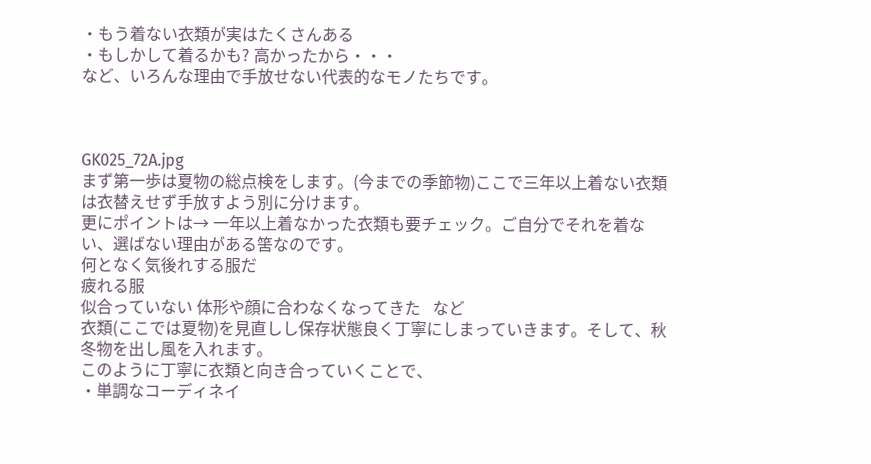・もう着ない衣類が実はたくさんある
・もしかして着るかも? 高かったから・・・
など、いろんな理由で手放せない代表的なモノたちです。



GK025_72A.jpg
まず第一歩は夏物の総点検をします。(今までの季節物)ここで三年以上着ない衣類は衣替えせず手放すよう別に分けます。
更にポイントは→ 一年以上着なかった衣類も要チェック。ご自分でそれを着ない、選ばない理由がある筈なのです。
何となく気後れする服だ
疲れる服
似合っていない 体形や顔に合わなくなってきた   など
衣類(ここでは夏物)を見直しし保存状態良く丁寧にしまっていきます。そして、秋冬物を出し風を入れます。
このように丁寧に衣類と向き合っていくことで、
・単調なコーディネイ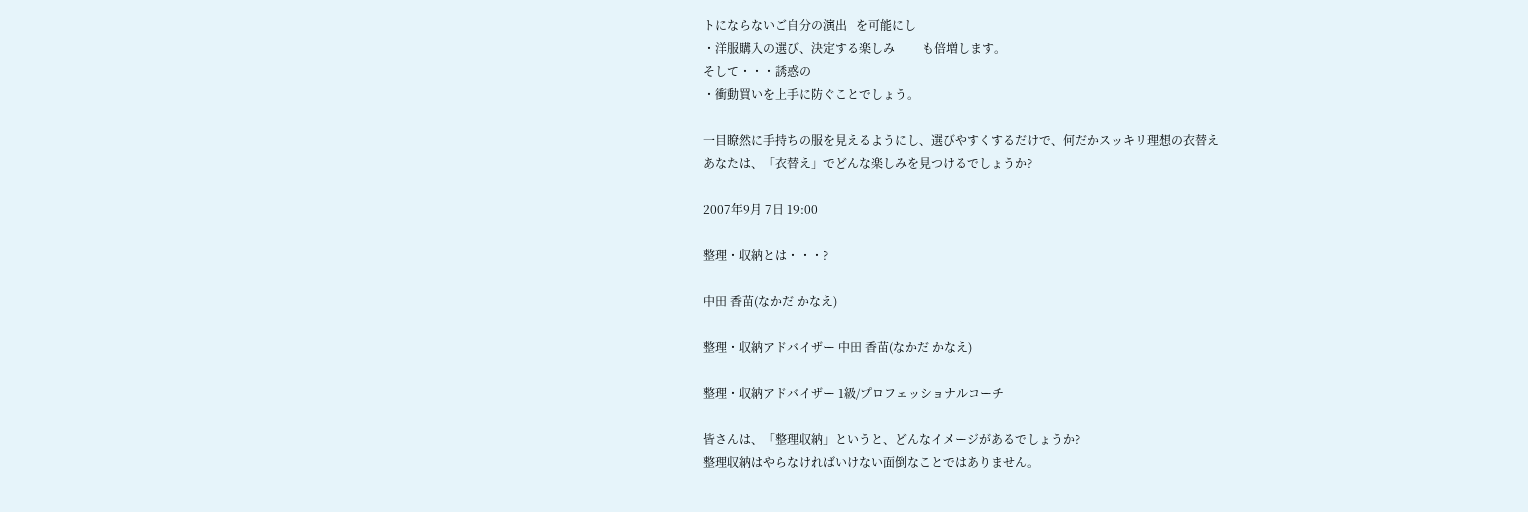トにならないご自分の演出   を可能にし
・洋服購入の選び、決定する楽しみ         も倍増します。
そして・・・誘惑の
・衝動買いを上手に防ぐことでしょう。

一目瞭然に手持ちの服を見えるようにし、選びやすくするだけで、何だかスッキリ理想の衣替え
あなたは、「衣替え」でどんな楽しみを見つけるでしょうか?

2007年9月 7日 19:00

整理・収納とは・・・?

中田 香苗(なかだ かなえ)

整理・収納アドバイザー 中田 香苗(なかだ かなえ)

整理・収納アドバイザー 1級/プロフェッショナルコーチ

皆さんは、「整理収納」というと、どんなイメージがあるでしょうか?
整理収納はやらなければいけない面倒なことではありません。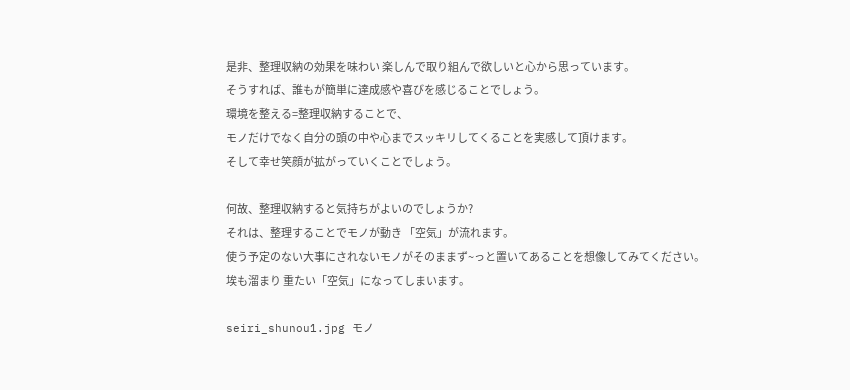是非、整理収納の効果を味わい 楽しんで取り組んで欲しいと心から思っています。
そうすれば、誰もが簡単に達成感や喜びを感じることでしょう。
環境を整える=整理収納することで、
モノだけでなく自分の頭の中や心までスッキリしてくることを実感して頂けます。
そして幸せ笑顔が拡がっていくことでしょう。

何故、整理収納すると気持ちがよいのでしょうか?
それは、整理することでモノが動き 「空気」が流れます。
使う予定のない大事にされないモノがそのままず~っと置いてあることを想像してみてください。
埃も溜まり 重たい「空気」になってしまいます。

seiri_shunou1.jpg モノ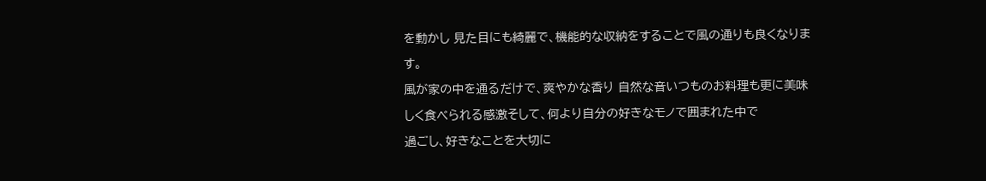を動かし 見た目にも綺麗で、機能的な収納をすることで風の通りも良くなります。
風が家の中を通るだけで、爽やかな香り 自然な音いつものお料理も更に美味しく食べられる感激そして、何より自分の好きなモノで囲まれた中で
過ごし、好きなことを大切に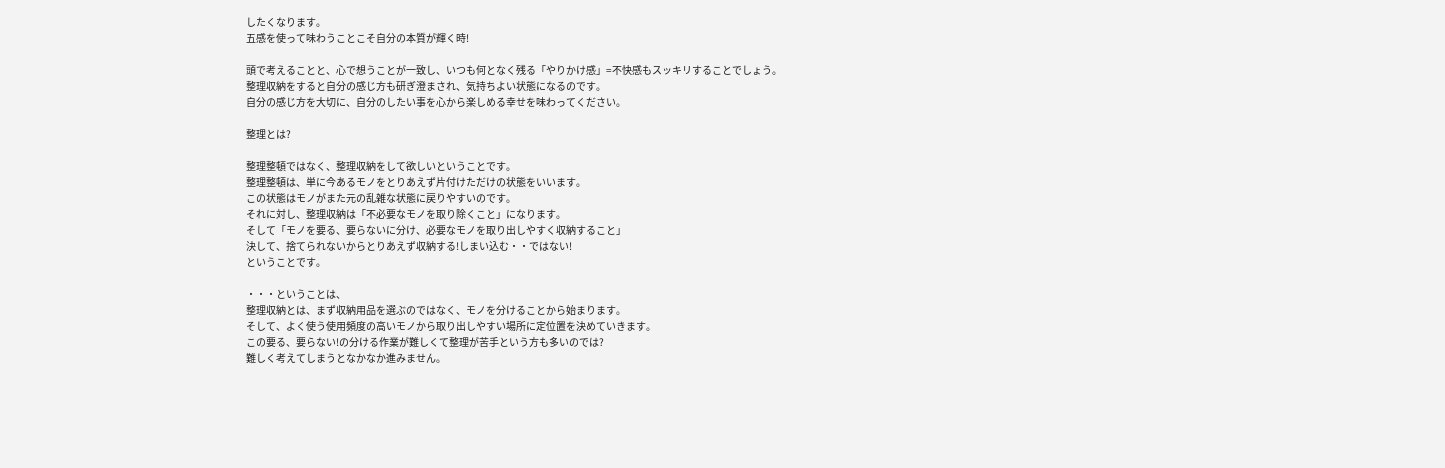したくなります。
五感を使って味わうことこそ自分の本質が輝く時!

頭で考えることと、心で想うことが一致し、いつも何となく残る「やりかけ感」=不快感もスッキリすることでしょう。
整理収納をすると自分の感じ方も研ぎ澄まされ、気持ちよい状態になるのです。
自分の感じ方を大切に、自分のしたい事を心から楽しめる幸せを味わってください。

整理とは?

整理整頓ではなく、整理収納をして欲しいということです。
整理整頓は、単に今あるモノをとりあえず片付けただけの状態をいいます。
この状態はモノがまた元の乱雑な状態に戻りやすいのです。
それに対し、整理収納は「不必要なモノを取り除くこと」になります。
そして「モノを要る、要らないに分け、必要なモノを取り出しやすく収納すること」
決して、捨てられないからとりあえず収納する!しまい込む・・ではない!
ということです。

・・・ということは、
整理収納とは、まず収納用品を選ぶのではなく、モノを分けることから始まります。
そして、よく使う使用頻度の高いモノから取り出しやすい場所に定位置を決めていきます。
この要る、要らない!の分ける作業が難しくて整理が苦手という方も多いのでは?
難しく考えてしまうとなかなか進みません。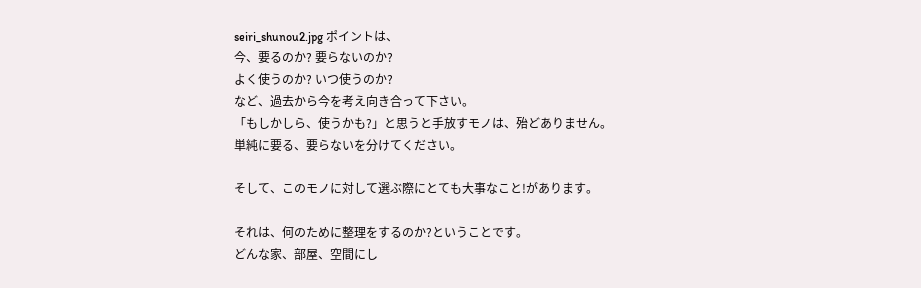seiri_shunou2.jpg ポイントは、
今、要るのか? 要らないのか?
よく使うのか? いつ使うのか?
など、過去から今を考え向き合って下さい。
「もしかしら、使うかも?」と思うと手放すモノは、殆どありません。
単純に要る、要らないを分けてください。

そして、このモノに対して選ぶ際にとても大事なこと!があります。

それは、何のために整理をするのか?ということです。
どんな家、部屋、空間にし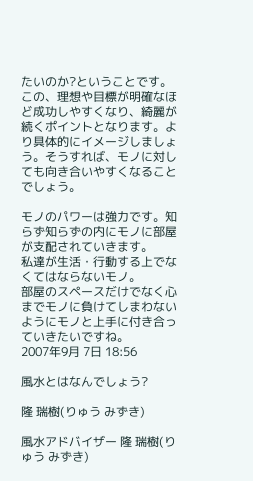たいのか?ということです。
この、理想や目標が明確なほど成功しやすくなり、綺麗が続くポイントとなります。より具体的にイメージしましょう。そうすれば、モノに対しても向き合いやすくなることでしょう。

モノのパワーは強力です。知らず知らずの内にモノに部屋が支配されていきます。
私達が生活・行動する上でなくてはならないモノ。
部屋のスペースだけでなく心までモノに負けてしまわないようにモノと上手に付き合っていきたいですね。
2007年9月 7日 18:56

風水とはなんでしょう?

隆 瑞樹(りゅう みずき)

風水アドバイザー 隆 瑞樹(りゅう みずき)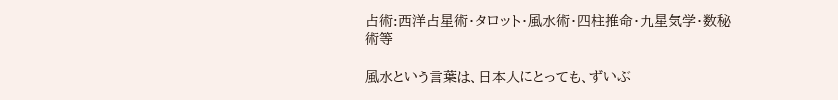占術:西洋占星術・タロット・風水術・四柱推命・九星気学・数秘術等

風水という言葉は、日本人にとっても、ずいぶ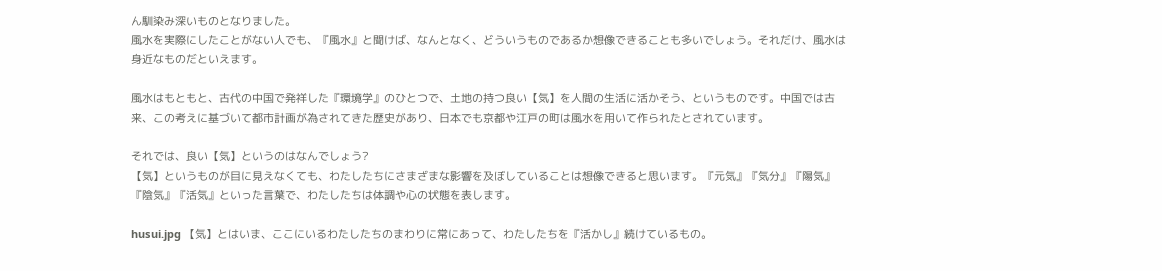ん馴染み深いものとなりました。
風水を実際にしたことがない人でも、『風水』と聞けば、なんとなく、どういうものであるか想像できることも多いでしょう。それだけ、風水は身近なものだといえます。

風水はもともと、古代の中国で発祥した『環境学』のひとつで、土地の持つ良い【気】を人間の生活に活かそう、というものです。中国では古来、この考えに基づいて都市計画が為されてきた歴史があり、日本でも京都や江戸の町は風水を用いて作られたとされています。

それでは、良い【気】というのはなんでしょう?
【気】というものが目に見えなくても、わたしたちにさまざまな影響を及ぼしていることは想像できると思います。『元気』『気分』『陽気』『陰気』『活気』といった言葉で、わたしたちは体調や心の状態を表します。

husui.jpg 【気】とはいま、ここにいるわたしたちのまわりに常にあって、わたしたちを『活かし』続けているもの。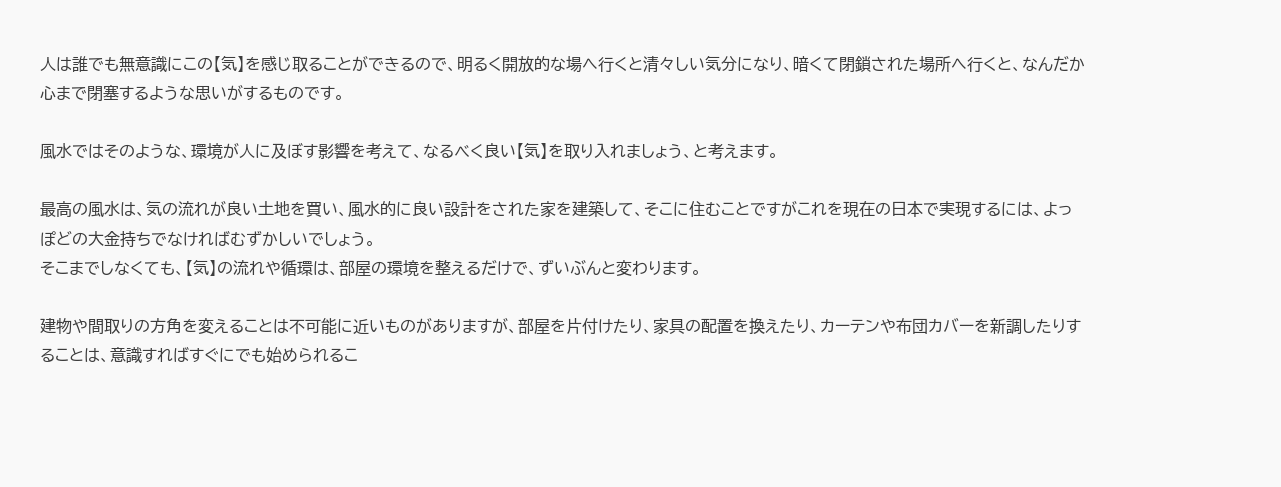人は誰でも無意識にこの【気】を感じ取ることができるので、明るく開放的な場へ行くと清々しい気分になり、暗くて閉鎖された場所へ行くと、なんだか心まで閉塞するような思いがするものです。

風水ではそのような、環境が人に及ぼす影響を考えて、なるべく良い【気】を取り入れましょう、と考えます。

最高の風水は、気の流れが良い土地を買い、風水的に良い設計をされた家を建築して、そこに住むことですがこれを現在の日本で実現するには、よっぽどの大金持ちでなければむずかしいでしょう。
そこまでしなくても、【気】の流れや循環は、部屋の環境を整えるだけで、ずいぶんと変わります。

建物や間取りの方角を変えることは不可能に近いものがありますが、部屋を片付けたり、家具の配置を換えたり、カーテンや布団カバーを新調したりすることは、意識すればすぐにでも始められるこ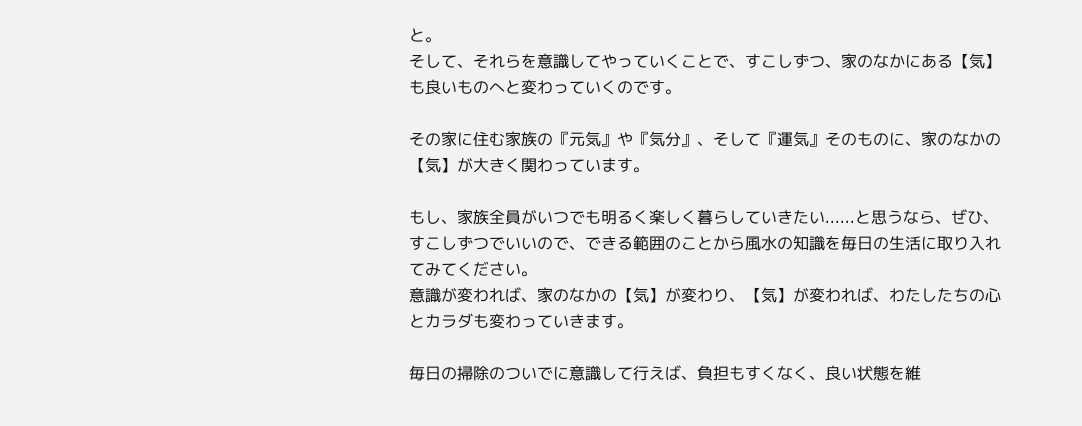と。
そして、それらを意識してやっていくことで、すこしずつ、家のなかにある【気】も良いものへと変わっていくのです。

その家に住む家族の『元気』や『気分』、そして『運気』そのものに、家のなかの【気】が大きく関わっています。

もし、家族全員がいつでも明るく楽しく暮らしていきたい......と思うなら、ぜひ、すこしずつでいいので、できる範囲のことから風水の知識を毎日の生活に取り入れてみてください。
意識が変われば、家のなかの【気】が変わり、【気】が変われば、わたしたちの心とカラダも変わっていきます。

毎日の掃除のついでに意識して行えば、負担もすくなく、良い状態を維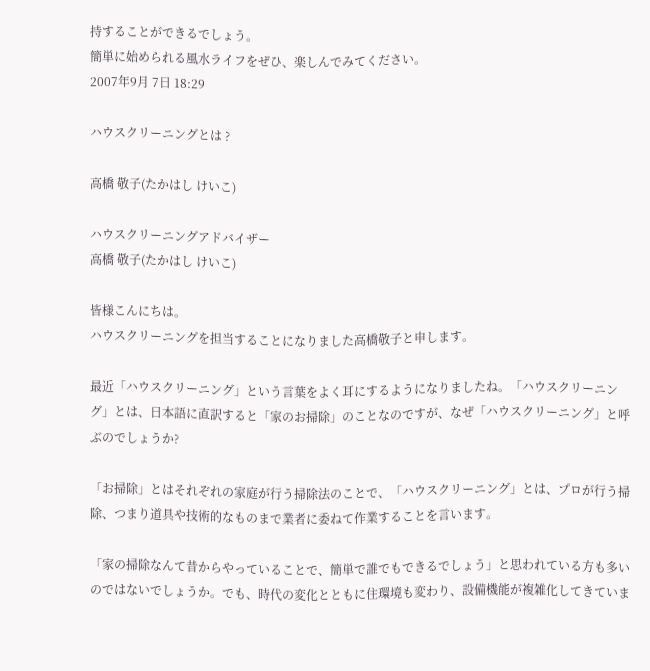持することができるでしょう。
簡単に始められる風水ライフをぜひ、楽しんでみてください。
2007年9月 7日 18:29

ハウスクリーニングとは ?

高橋 敬子(たかはし けいこ)

ハウスクリーニングアドバイザー
高橋 敬子(たかはし けいこ)

皆様こんにちは。
ハウスクリーニングを担当することになりました高橋敬子と申します。

最近「ハウスクリーニング」という言葉をよく耳にするようになりましたね。「ハウスクリーニング」とは、日本語に直訳すると「家のお掃除」のことなのですが、なぜ「ハウスクリーニング」と呼ぶのでしょうか?

「お掃除」とはそれぞれの家庭が行う掃除法のことで、「ハウスクリーニング」とは、プロが行う掃除、つまり道具や技術的なものまで業者に委ねて作業することを言います。

「家の掃除なんて昔からやっていることで、簡単で誰でもできるでしょう」と思われている方も多いのではないでしょうか。でも、時代の変化とともに住環境も変わり、設備機能が複雑化してきていま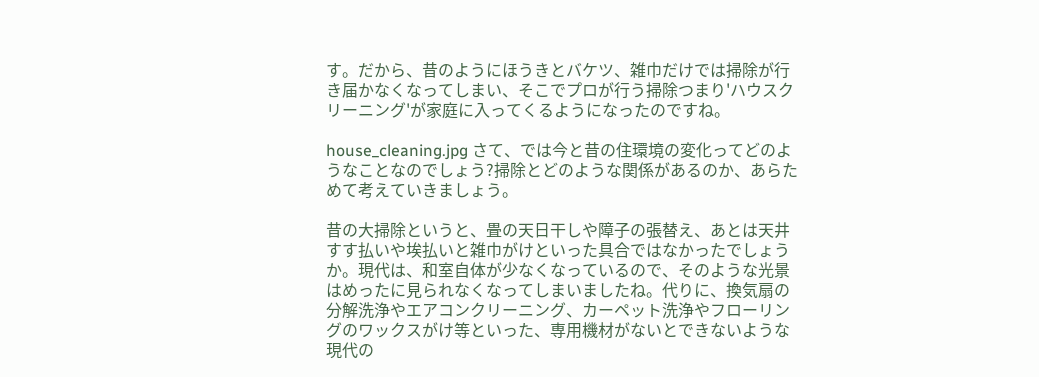す。だから、昔のようにほうきとバケツ、雑巾だけでは掃除が行き届かなくなってしまい、そこでプロが行う掃除つまり'ハウスクリーニング'が家庭に入ってくるようになったのですね。

house_cleaning.jpg さて、では今と昔の住環境の変化ってどのようなことなのでしょう?掃除とどのような関係があるのか、あらためて考えていきましょう。

昔の大掃除というと、畳の天日干しや障子の張替え、あとは天井すす払いや埃払いと雑巾がけといった具合ではなかったでしょうか。現代は、和室自体が少なくなっているので、そのような光景はめったに見られなくなってしまいましたね。代りに、換気扇の分解洗浄やエアコンクリーニング、カーペット洗浄やフローリングのワックスがけ等といった、専用機材がないとできないような現代の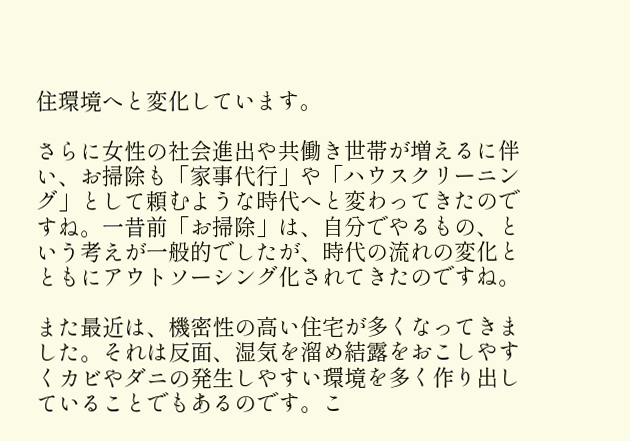住環境へと変化しています。

さらに女性の社会進出や共働き世帯が増えるに伴い、お掃除も「家事代行」や「ハウスクリーニング」として頼むような時代へと変わってきたのですね。一昔前「お掃除」は、自分でやるもの、という考えが一般的でしたが、時代の流れの変化とともにアウトソーシング化されてきたのですね。

また最近は、機密性の高い住宅が多くなってきました。それは反面、湿気を溜め結露をおこしやすくカビやダニの発生しやすい環境を多く作り出していることでもあるのです。こ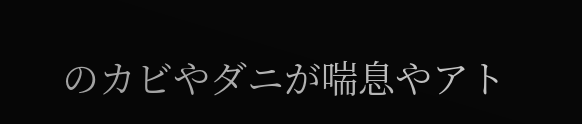のカビやダニが喘息やアト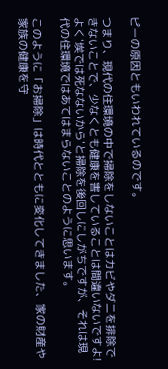ピーの原因ともいわれているのです。

つまり、現代の住環境の中で掃除をしないことはカビやダニを排除できないことで、少なくとも健康を害していることは間違いないですよ!よく'埃では死なないから'と掃除を後回しにしがちですが、それは現代の住環境ではあてはまらないことのように思います。

このように「お掃除」は時代とともに変化してきました、家の財産や家族の健康を守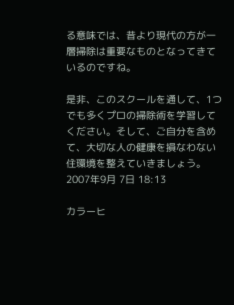る意味では、昔より現代の方が一層掃除は重要なものとなってきているのですね。

是非、このスクールを通して、1つでも多くプロの掃除術を学習してください。そして、ご自分を含めて、大切な人の健康を損なわない住環境を整えていきましょう。
2007年9月 7日 18:13

カラーヒ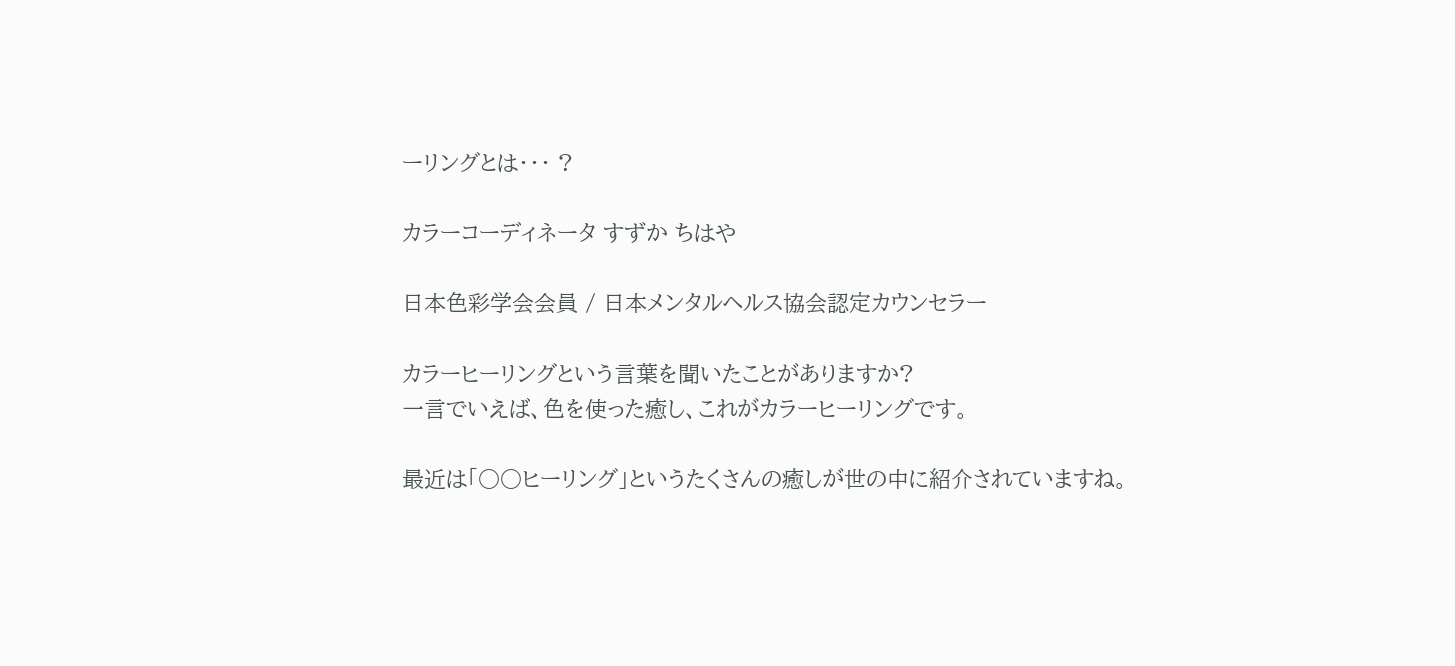ーリングとは・・・ ?

カラーコーディネータ すずか ちはや

日本色彩学会会員 / 日本メンタルヘルス協会認定カウンセラー

カラーヒーリングという言葉を聞いたことがありますか?
一言でいえば、色を使った癒し、これがカラーヒーリングです。

最近は「○○ヒーリング」というたくさんの癒しが世の中に紹介されていますね。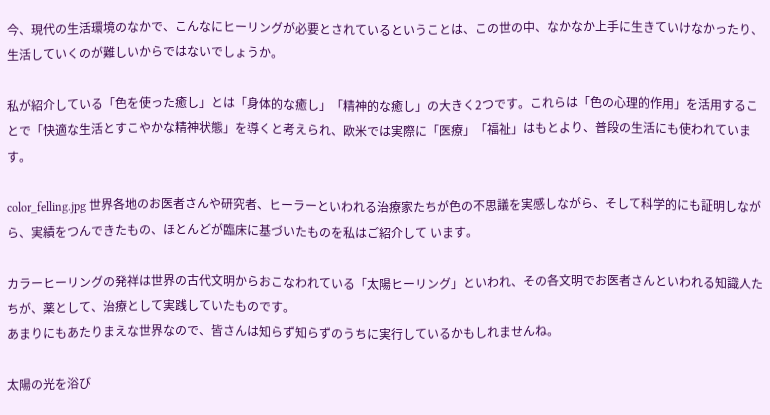今、現代の生活環境のなかで、こんなにヒーリングが必要とされているということは、この世の中、なかなか上手に生きていけなかったり、生活していくのが難しいからではないでしょうか。

私が紹介している「色を使った癒し」とは「身体的な癒し」「精神的な癒し」の大きく2つです。これらは「色の心理的作用」を活用することで「快適な生活とすこやかな精神状態」を導くと考えられ、欧米では実際に「医療」「福祉」はもとより、普段の生活にも使われています。

color_felling.jpg 世界各地のお医者さんや研究者、ヒーラーといわれる治療家たちが色の不思議を実感しながら、そして科学的にも証明しながら、実績をつんできたもの、ほとんどが臨床に基づいたものを私はご紹介して います。

カラーヒーリングの発祥は世界の古代文明からおこなわれている「太陽ヒーリング」といわれ、その各文明でお医者さんといわれる知識人たちが、薬として、治療として実践していたものです。
あまりにもあたりまえな世界なので、皆さんは知らず知らずのうちに実行しているかもしれませんね。

太陽の光を浴び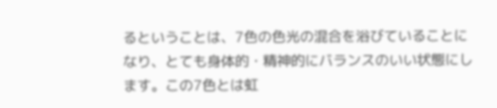るということは、7色の色光の混合を浴びていることになり、とても身体的・精神的にバランスのいい状態にします。この7色とは虹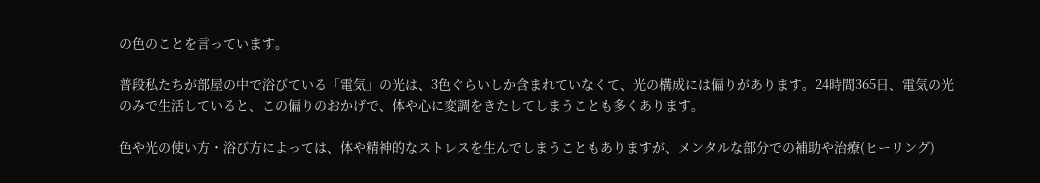の色のことを言っています。

普段私たちが部屋の中で浴びている「電気」の光は、3色ぐらいしか含まれていなくて、光の構成には偏りがあります。24時間365日、電気の光のみで生活していると、この偏りのおかげで、体や心に変調をきたしてしまうことも多くあります。

色や光の使い方・浴び方によっては、体や精神的なストレスを生んでしまうこともありますが、メンタルな部分での補助や治療(ヒーリング)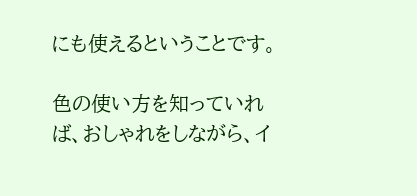にも使えるということです。

色の使い方を知っていれば、おしゃれをしながら、イ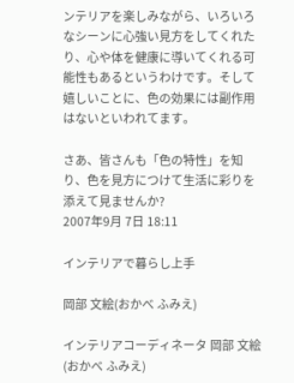ンテリアを楽しみながら、いろいろなシーンに心強い見方をしてくれたり、心や体を健康に導いてくれる可能性もあるというわけです。そして嬉しいことに、色の効果には副作用はないといわれてます。

さあ、皆さんも「色の特性」を知り、色を見方につけて生活に彩りを添えて見ませんか?
2007年9月 7日 18:11

インテリアで暮らし上手

岡部 文絵(おかべ ふみえ)

インテリアコーディネータ 岡部 文絵(おかべ ふみえ)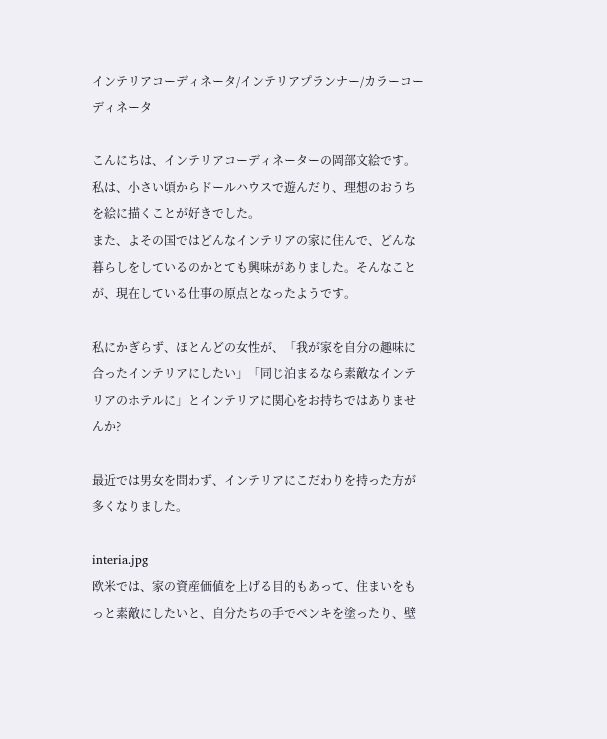インテリアコーディネータ/インテリアプランナー/カラーコーディネータ

こんにちは、インテリアコーディネーターの岡部文絵です。私は、小さい頃からドールハウスで遊んだり、理想のおうちを絵に描くことが好きでした。
また、よその国ではどんなインテリアの家に住んで、どんな暮らしをしているのかとても興味がありました。そんなことが、現在している仕事の原点となったようです。

私にかぎらず、ほとんどの女性が、「我が家を自分の趣味に合ったインテリアにしたい」「同じ泊まるなら素敵なインテリアのホテルに」とインテリアに関心をお持ちではありませんか?

最近では男女を問わず、インテリアにこだわりを持った方が多くなりました。

interia.jpg
欧米では、家の資産価値を上げる目的もあって、住まいをもっと素敵にしたいと、自分たちの手でペンキを塗ったり、壁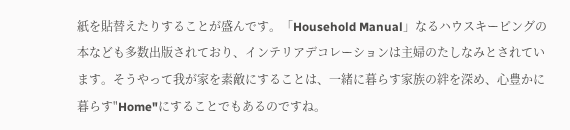紙を貼替えたりすることが盛んです。「Household Manual」なるハウスキーピングの本なども多数出版されており、インテリアデコレーションは主婦のたしなみとされています。そうやって我が家を素敵にすることは、一緒に暮らす家族の絆を深め、心豊かに暮らす"Home"にすることでもあるのですね。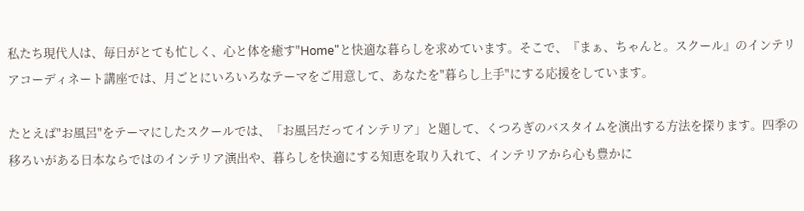私たち現代人は、毎日がとても忙しく、心と体を癒す"Home"と快適な暮らしを求めています。そこで、『まぁ、ちゃんと。スクール』のインテリアコーディネート講座では、月ごとにいろいろなテーマをご用意して、あなたを"暮らし上手"にする応援をしています。

たとえば"お風呂"をテーマにしたスクールでは、「お風呂だってインテリア」と題して、くつろぎのバスタイムを演出する方法を探ります。四季の移ろいがある日本ならではのインテリア演出や、暮らしを快適にする知恵を取り入れて、インテリアから心も豊かに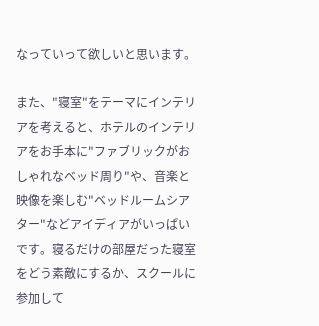なっていって欲しいと思います。

また、"寝室"をテーマにインテリアを考えると、ホテルのインテリアをお手本に"ファブリックがおしゃれなベッド周り"や、音楽と映像を楽しむ"ベッドルームシアター"などアイディアがいっぱいです。寝るだけの部屋だった寝室をどう素敵にするか、スクールに参加して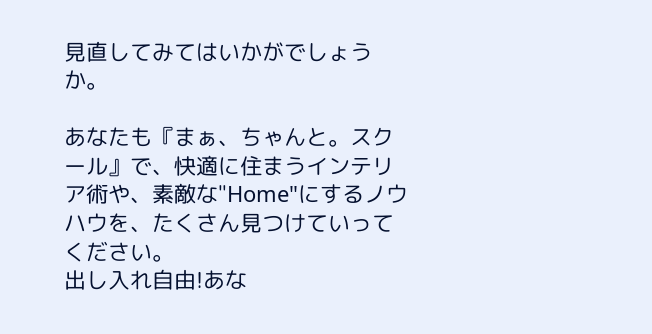見直してみてはいかがでしょうか。

あなたも『まぁ、ちゃんと。スクール』で、快適に住まうインテリア術や、素敵な"Home"にするノウハウを、たくさん見つけていってください。
出し入れ自由!あな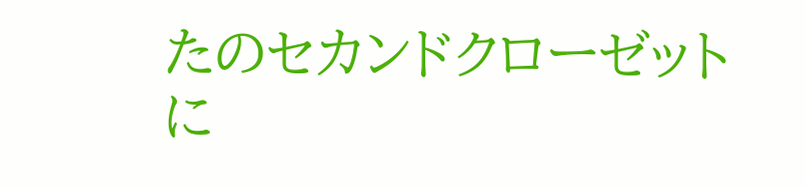たのセカンドクローゼットに